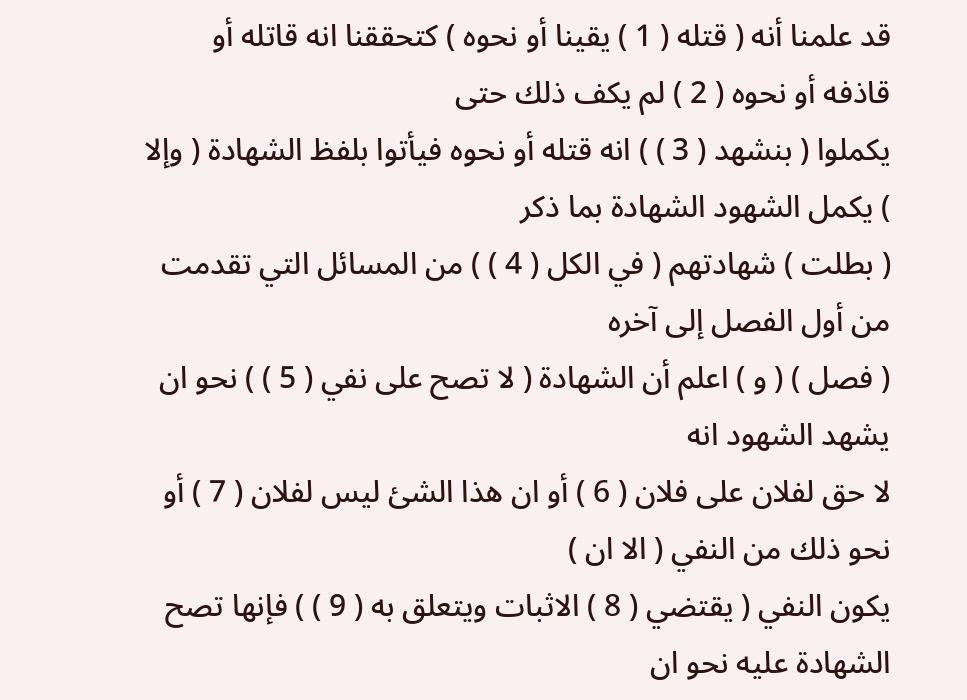قد علمنا أنه ( قتله ( 1 ) يقينا أو نحوه ) كتحققنا انه قاتله أو قاذفه أو نحوه ( 2 ) لم يكف ذلك حتى
يكملوا ( بنشهد ( 3 ) ) انه قتله أو نحوه فيأتوا بلفظ الشهادة ( وإلا ) يكمل الشهود الشهادة بما ذكر
( بطلت ) شهادتهم ( في الكل ( 4 ) ) من المسائل التي تقدمت من أول الفصل إلى آخره
( فصل ) ( و ) اعلم أن الشهادة ( لا تصح على نفي ( 5 ) ) نحو ان يشهد الشهود انه
لا حق لفلان على فلان ( 6 ) أو ان هذا الشئ ليس لفلان ( 7 ) أو نحو ذلك من النفي ( الا ان )
يكون النفي ( يقتضي ( 8 ) الاثبات ويتعلق به ( 9 ) ) فإنها تصح الشهادة عليه نحو ان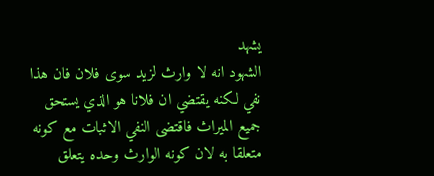يشهد
الشهود انه لا وارث لزيد سوى فلان فان هذا نفي لكنه يقتضي ان فلانا هو الذي يستحق
جميع الميراث فاقتضى النفي الاثبات مع كونه متعلقا به لان كونه الوارث وحده يتعلق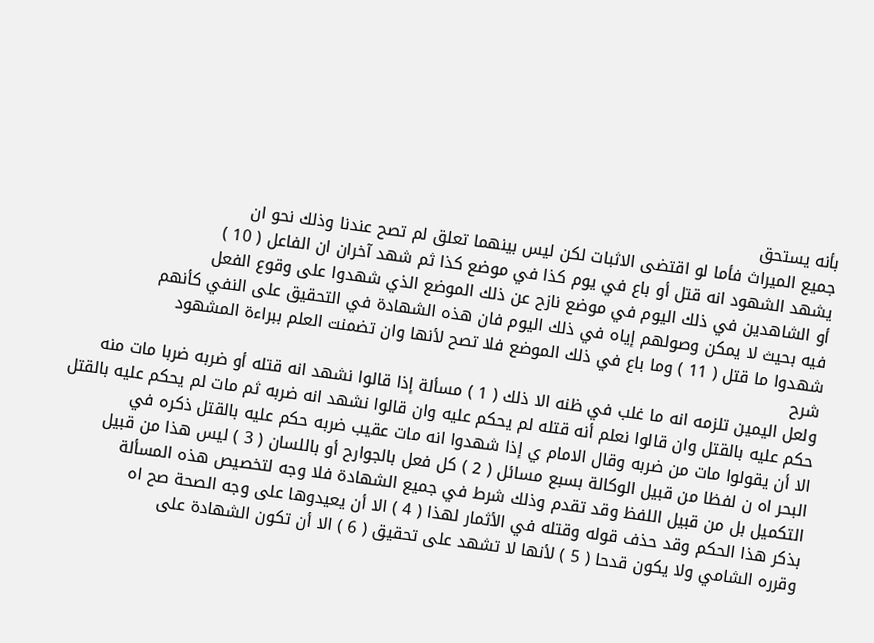بأنه يستحق
جميع الميراث فأما لو اقتضى الاثبات لكن ليس بينهما تعلق لم تصح عندنا وذلك نحو ان
يشهد الشهود انه قتل أو باع في يوم كذا في موضع كذا ثم شهد آخران ان الفاعل ( 10 )
أو الشاهدين في ذلك اليوم في موضع نازح عن ذلك الموضع الذي شهدوا على وقوع الفعل
فيه بحيث لا يمكن وصولهم إياه في ذلك اليوم فان هذه الشهادة في التحقيق على النفي كأنهم
شهدوا ما قتل ( 11 ) وما باع في ذلك الموضع فلا تصح لأنها وان تضمنت العلم ببراءة المشهود
شرح
ولعل اليمين تلزمه انه ما غلب في ظنه الا ذلك ( 1 ) مسألة إذا قالوا نشهد انه قتله أو ضربه ضربا مات منه
حكم عليه بالقتل وان قالوا نعلم أنه قتله لم يحكم عليه وان قالوا نشهد انه ضربه ثم مات لم يحكم عليه بالقتل
الا أن يقولوا مات من ضربه وقال الامام ي إذا شهدوا انه مات عقيب ضربه حكم عليه بالقتل ذكره في
البحر اه ن لفظا من قبيل الوكالة بسبع مسائل ( 2 ) كل فعل بالجوارح أو باللسان ( 3 ) ليس هذا من قبيل
التكميل بل من قبيل اللفظ وقد تقدم وذلك شرط في جميع الشهادة فلا وجه لتخصيص هذه المسألة
بذكر هذا الحكم وقد حذف قوله وقتله في الأثمار لهذا ( 4 ) الا أن يعيدوها على وجه الصحة صح اه
وقرره الشامي ولا يكون قدحا ( 5 ) لأنها لا تشهد على تحقيق ( 6 ) الا أن تكون الشهادة على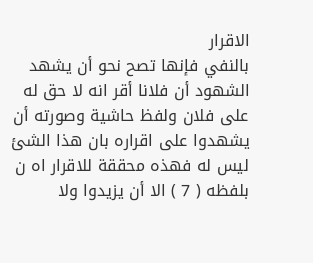الاقرار
بالنفي فإنها تصح نحو أن يشهد الشهود أن فلانا أقر انه لا حق له على فلان ولفظ حاشية وصورته أن
يشهدوا على اقراره بان هذا الشئ ليس له فهذه محققة للاقرار اه ن بلفظه ( 7 ) الا أن يزيدوا ولا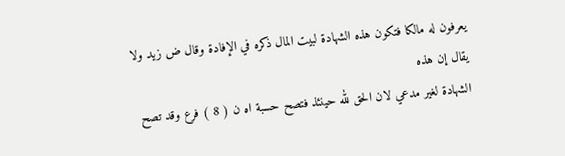يعرفون له مالكا فتكون هذه الشهادة لبيت المال ذكره في الإفادة وقال ض زيد ولا يقال إن هذه
الشهادة لغير مدعي لان الحق لله حينئذ فتصح حسبة اه ن ( 8 ) فرع وقد تصح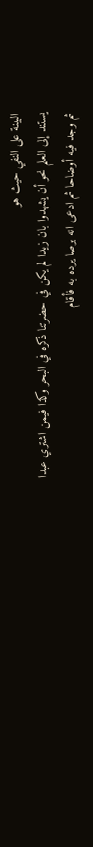البينة على النفي حيث هو
يستند إلى العلم نحو أن يشهدوا بان زيدا لم يكن في حضرتنا ذكره في البحر وكذا فيمن اشتري عبدا
ثم وجد فيه أوضاحا ثم ادعى انه برصا يرده به فأقام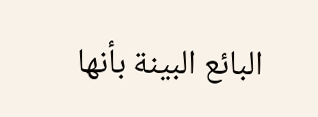البائع البينة بأنها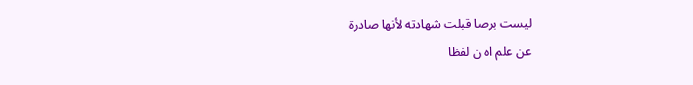ليست برصا قبلت شهادته لأنها صادرة
عن علم اه ن لفظا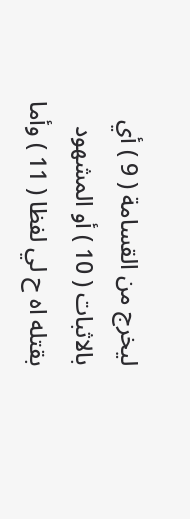ليخرج من القسامة ( 9 ) أي بالاثبات ( 10 ) أو المشهود بقتله اه ح لي لفظا ( 11 ) وأما